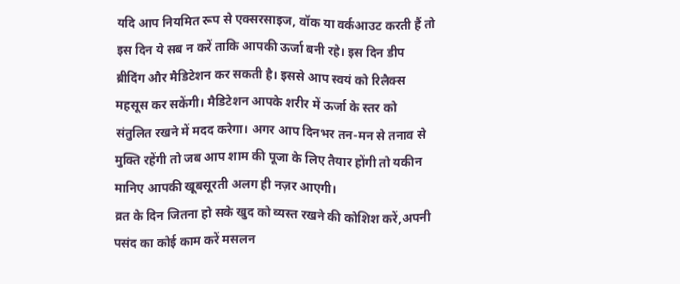यदि आप नियमित रूप से एक्सरसाइज, वॉक या वर्कआउट करती हैं तो इस दिन ये सब न करें ताकि आपकी ऊर्जा बनी रहे। इस दिन डीप ब्रीदिंग और मैडिटेशन कर सकती है। इससे आप स्वयं को रिलैक्स महसूस कर सकेंगी। मैडिटेशन आपके शरीर में ऊर्जा के स्तर को संतुलित रखने में मदद करेगा। अगर आप दिनभर तन-मन से तनाव से मुक्ति रहेंगी तो जब आप शाम की पूजा के लिए तैयार होंगी तो यकीन मानिए आपकी खूबसूरती अलग ही नज़र आएगी।
व्रत के दिन जितना हो सके खुद को व्यस्त रखने की कोशिश करें,अपनी पसंद का कोई काम करें मसलन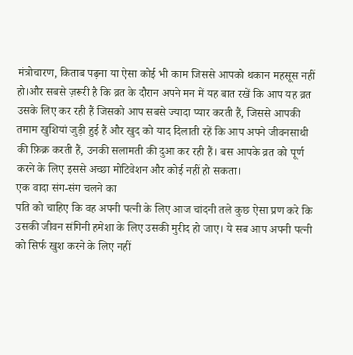मंत्रोचारण, किताब पढ़ना या ऐसा कोई भी काम जिससे आपको थकान महसूस नहीं हो।और सबसे ज़रूरी है कि व्रत के दौरान अपने मन में यह बात रखें कि आप यह व्रत उसके लिए कर रही हैं जिसको आप सबसे ज्यादा प्यार करती हैं, जिससे आपकी तमाम खुशियां जुड़ी हुई हैं और खुद को याद दिलाती रहें कि आप अपने जीवनसाथी की फ़िक्र करती हैं, उनकी सलामती की दुआ कर रही हैं। बस आपके व्रत को पूर्ण करने के लिए इससे अच्छा मोटिवेशन और कोई नहीं हो सकता।
एक वादा संग-संग चलने का
पति को चाहिए कि वह अपनी पत्नी के लिए आज चांदनी तले कुछ ऐसा प्रण करे कि उसकी जीवन संगिनी हमेशा के लिए उसकी मुरीद हो जाए। ये सब आप अपनी पत्नी को सिर्फ खुश करने के लिए नहीं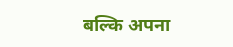बल्कि अपना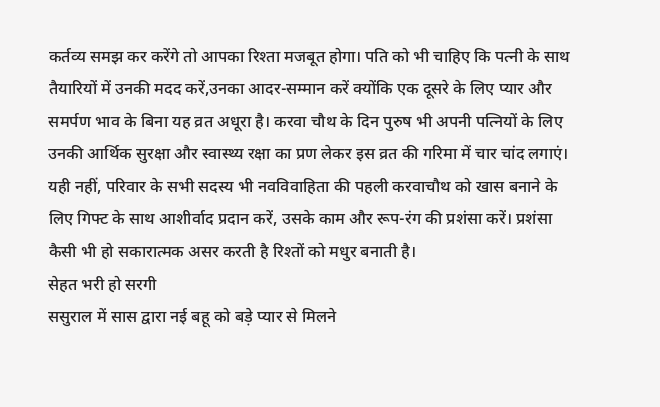कर्तव्य समझ कर करेंगे तो आपका रिश्ता मजबूत होगा। पति को भी चाहिए कि पत्नी के साथ तैयारियों में उनकी मदद करें,उनका आदर-सम्मान करें क्योंकि एक दूसरे के लिए प्यार और समर्पण भाव के बिना यह व्रत अधूरा है। करवा चौथ के दिन पुरुष भी अपनी पत्नियों के लिए उनकी आर्थिक सुरक्षा और स्वास्थ्य रक्षा का प्रण लेकर इस व्रत की गरिमा में चार चांद लगाएं। यही नहीं, परिवार के सभी सदस्य भी नवविवाहिता की पहली करवाचौथ को खास बनाने के लिए गिफ्ट के साथ आशीर्वाद प्रदान करें, उसके काम और रूप-रंग की प्रशंसा करें। प्रशंसा कैसी भी हो सकारात्मक असर करती है रिश्तों को मधुर बनाती है।
सेहत भरी हो सरगी
ससुराल में सास द्वारा नई बहू को बड़े प्यार से मिलने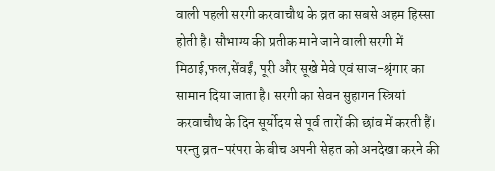वाली पहली सरगी करवाचौथ के व्रत का सबसे अहम हिस्सा होती है। सौभाग्य की प्रतीक माने जाने वाली सरगी में मिठाई,फल,सेंवईं, पूरी और सूखे मेवे एवं साज-श्रृंगार का सामान दिया जाता है। सरगी का सेवन सुहागन स्त्रियां करवाचौथ के दिन सूर्योदय से पूर्व तारों की छांव में करती हैं। परन्तु व्रत-परंपरा के बीच अपनी सेहत को अनदेखा करने की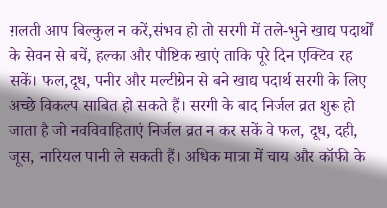ग़लती आप बिल्कुल न करें,संभव हो तो सरगी में तले-भुने खाद्य पदार्थों के सेवन से बचें, हल्का और पौष्टिक खाएं ताकि पूरे दिन एक्टिव रह सकें। फल,दूध, पनीर और मल्टीग्रेन से बने खाद्य पदार्थ सरगी के लिए अच्छे विकल्प साबित हो सकते हैं। सरगी के बाद निर्जल व्रत शुरू हो जाता है जो नवविवाहिताएं निर्जल व्रत न कर सकें वे फल, दूध, दही, जूस, नारियल पानी ले सकती हैं। अधिक मात्रा में चाय और कॉफी के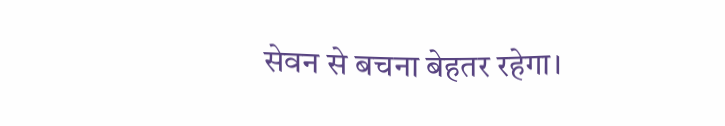सेवन से बचना बेहतर रहेगा।